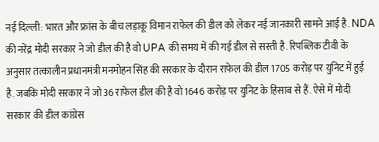नई दिल्ली: भारत और फ्रांस के बीच लड़ाकू विमान राफेल की डील को लेकर नई जानकारी सामने आई है. NDA की नरेंद्र मोदी सरकार ने जो डील की है वो UPA की समय में की गई डील से सस्ती है. रिपब्लिक टीवी के अनुसार तत्कालीन प्रधानमंत्री मनमोहन सिंह की सरकार के दौरान राफेल की डील 1705 करोड़ पर युनिट में हुई है. जबकि मोदी सरकार ने जो 36 राफेल डील की है वो 1646 करोड़ पर युनिट के हिसाब से हैं. ऐसे में मोदी सरकार की डील कांग्रेस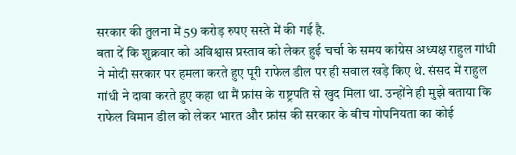सरकार की तुलना में 59 करोड़ रुपए सस्ते में की गई है.
बता दें कि शुक्रवार को अविश्वास प्रस्ताव को लेकर हुई चर्चा के समय कांग्रेस अध्यक्ष राहुल गांधी ने मोदी सरकार पर हमला करते हुए पूरी राफेल डील पर ही सवाल खड़े किए थे. संसद में राहुल गांधी ने दावा करते हुए कहा था मैं फ्रांस के राष्ट्रपति से खुद मिला था. उन्होंने ही मुझे बताया कि राफेल विमान डील को लेकर भारत और फ्रांस की सरकार के बीच गोपनियता का कोई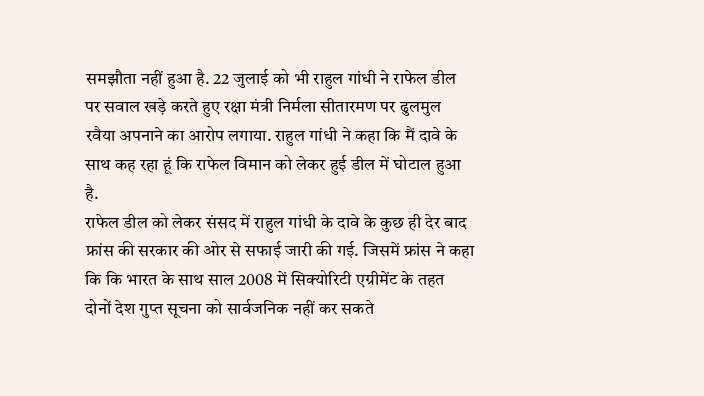समझौता नहीं हुआ है. 22 जुलाई को भी राहुल गांधी ने राफेल डील पर सवाल खड़े करते हुए रक्षा मंत्री निर्मला सीतारमण पर ढुलमुल रवैया अपनाने का आरोप लगाया. राहुल गांधी ने कहा कि मैं दावे के साथ कह रहा हूं कि राफेल विमान को लेकर हुई डील में घोटाल हुआ है.
राफेल डील को लेकर संसद में राहुल गांधी के दावे के कुछ ही देर बाद फ्रांस की सरकार की ओर से सफाई जारी की गई. जिसमें फ्रांस ने कहा कि कि भारत के साथ साल 2008 में सिक्योरिटी एग्रीमेंट के तहत दोनों देश गुप्त सूचना को सार्वजनिक नहीं कर सकते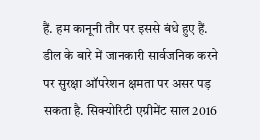हैं. हम कानूनी तौर पर इससे बंधे हुए हैं. डील के बारे में जानकारी सार्वजनिक करने पर सुरक्षा ऑपरेशन क्षमता पर असर पड़ सकता है. सिक्योरिटी एग्रीमेंट साल 2016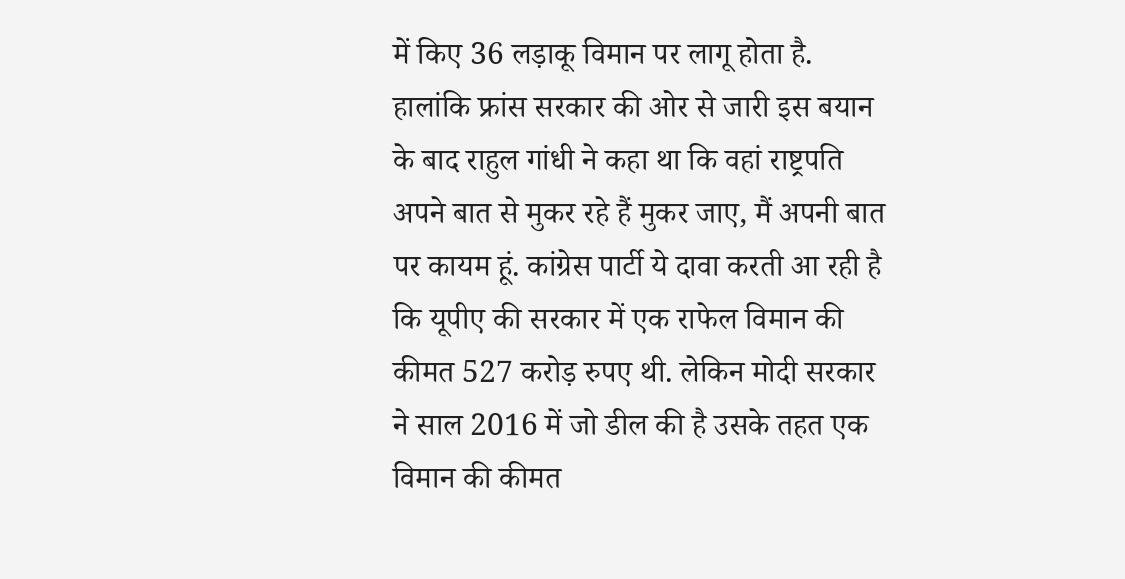में किए 36 लड़ाकू विमान पर लागू होता है.
हालांकि फ्रांस सरकार की ओर से जारी इस बयान के बाद राहुल गांधी ने कहा था कि वहां राष्ट्रपति अपने बात से मुकर रहे हैं मुकर जाए, मैं अपनी बात पर कायम हूं. कांग्रेस पार्टी ये दावा करती आ रही है कि यूपीए की सरकार में एक राफेल विमान की कीमत 527 करोड़ रुपए थी. लेकिन मोदी सरकार ने साल 2016 में जो डील की है उसके तहत एक विमान की कीमत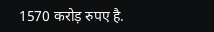1570 करोड़ रुपए है.